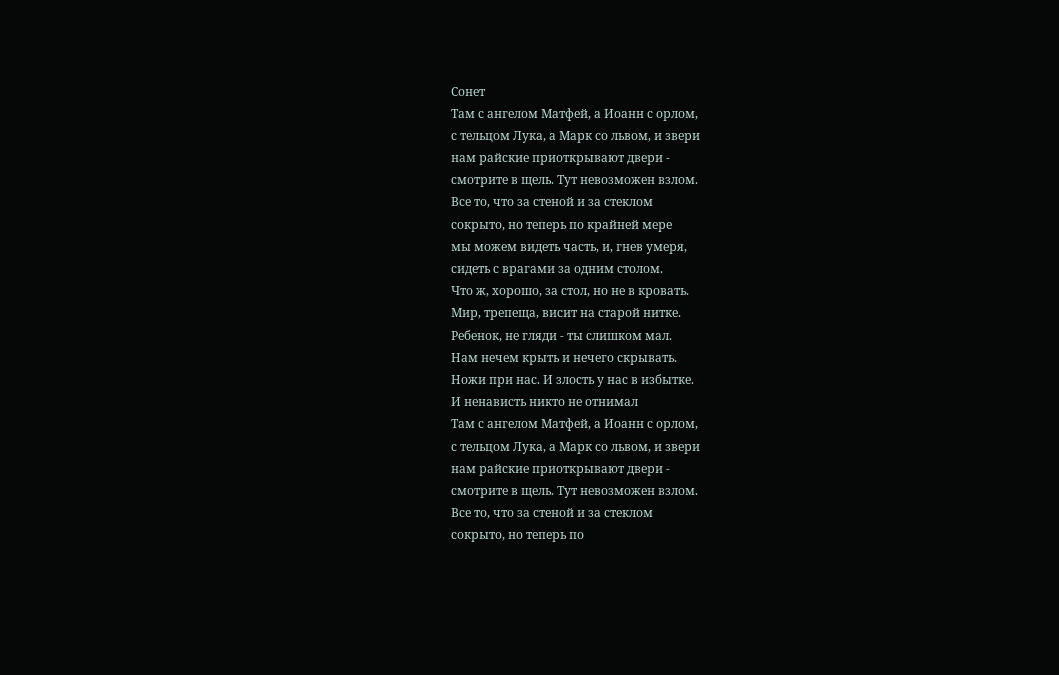Сонет
Там с ангелом Матфей, а Иоанн с орлом,
с тельцом Лука, а Марк со львом, и звери
нам райские приоткрывают двери -
смотрите в щель. Тут невозможен взлом.
Все то, что за стеной и за стеклом
сокрыто, но теперь по крайней мере
мы можем видеть часть, и, гнев умеря,
сидеть с врагами за одним столом.
Что ж, хорошо, за стол, но не в кровать.
Мир, трепеща, висит на старой нитке.
Ребенок, не гляди - ты слишком мал.
Нам нечем крыть и нечего скрывать.
Ножи при нас. И злость у нас в избытке.
И ненависть никто не отнимал
Там с ангелом Матфей, а Иоанн с орлом,
с тельцом Лука, а Марк со львом, и звери
нам райские приоткрывают двери -
смотрите в щель. Тут невозможен взлом.
Все то, что за стеной и за стеклом
сокрыто, но теперь по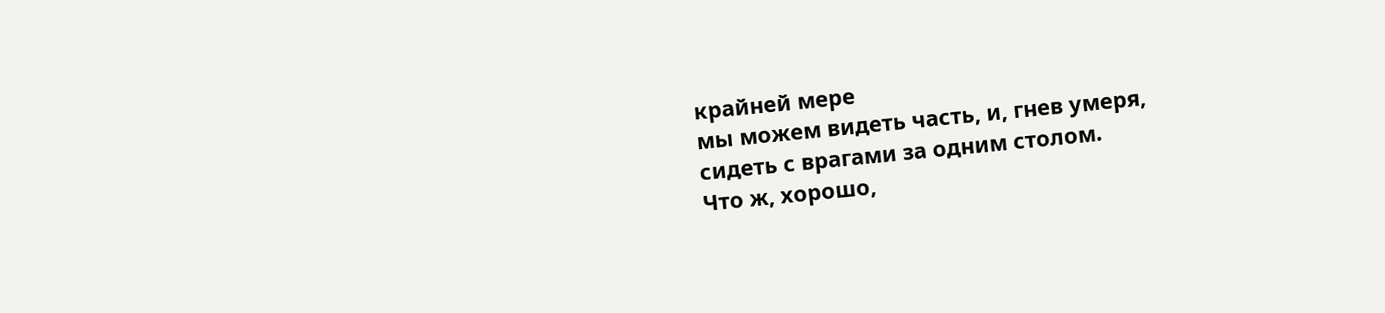крайней мере
мы можем видеть часть, и, гнев умеря,
сидеть с врагами за одним столом.
Что ж, хорошо,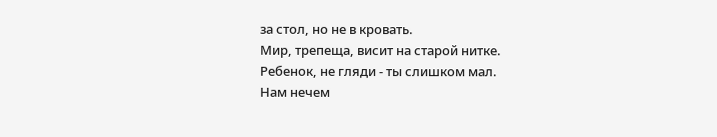за стол, но не в кровать.
Мир, трепеща, висит на старой нитке.
Ребенок, не гляди - ты слишком мал.
Нам нечем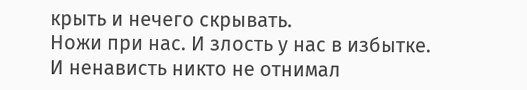крыть и нечего скрывать.
Ножи при нас. И злость у нас в избытке.
И ненависть никто не отнимал